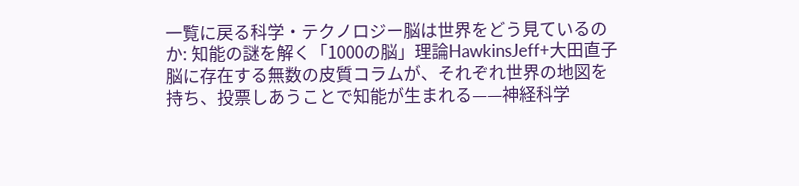一覧に戻る科学・テクノロジー脳は世界をどう見ているのか: 知能の謎を解く「1000の脳」理論HawkinsJeff+大田直子脳に存在する無数の皮質コラムが、それぞれ世界の地図を持ち、投票しあうことで知能が生まれる——神経科学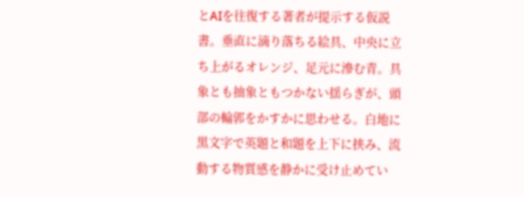とAIを往復する著者が提示する仮説書。垂直に滴り落ちる絵具、中央に立ち上がるオレンジ、足元に滲む青。具象とも抽象ともつかない揺らぎが、頭部の輪郭をかすかに思わせる。白地に黒文字で英題と和題を上下に挟み、流動する物質感を静かに受け止めてい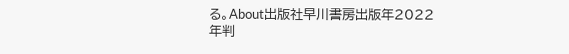る。About出版社早川書房出版年2022年判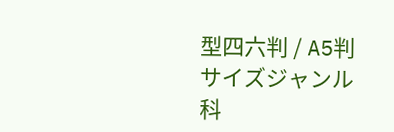型四六判 / A5判 サイズジャンル科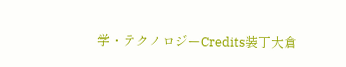学・テクノロジーCredits装丁大倉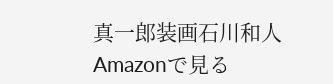真一郎装画石川和人Amazonで見る